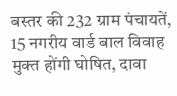बस्तर की 232 ग्राम पंचायतें, 15 नगरीय वार्ड बाल विवाह मुक्त होंगी घोषित, दावा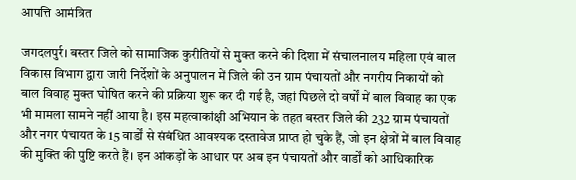आपत्ति आमंत्रित

जगदलपुर्र। बस्तर जिले को सामाजिक कुरीतियों से मुक्त करने की दिशा में संचालनालय महिला एवं बाल विकास विभाग द्वारा जारी निर्देशों के अनुपालन में जिले की उन ग्राम पंचायतों और नगरीय निकायों को बाल विवाह मुक्त घोषित करने की प्रक्रिया शुरू कर दी गई है, जहां पिछले दो वर्षों में बाल विवाह का एक भी मामला सामने नहीं आया है। इस महत्वाकांक्षी अभियान के तहत बस्तर जिले की 232 ग्राम पंचायतों और नगर पंचायत के 15 वार्डों से संबंधित आवश्यक दस्तावेज प्राप्त हो चुके हैं, जो इन क्षेत्रों में बाल विवाह की मुक्ति की पुष्टि करते हैं। इन आंकड़ों के आधार पर अब इन पंचायतों और वार्डों को आधिकारिक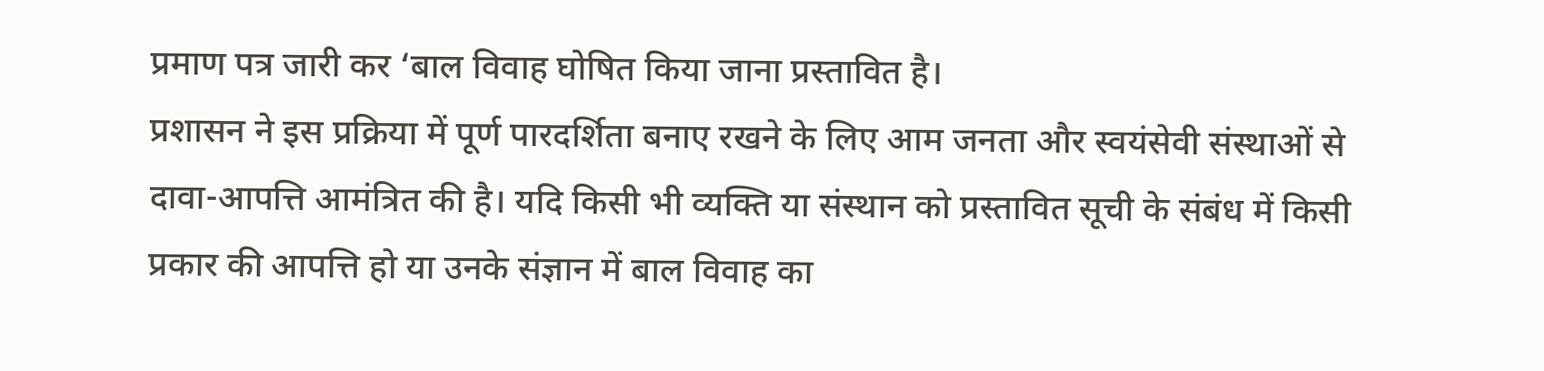प्रमाण पत्र जारी कर ‘बाल विवाह घोषित किया जाना प्रस्तावित है।
प्रशासन ने इस प्रक्रिया में पूर्ण पारदर्शिता बनाए रखने के लिए आम जनता और स्वयंसेवी संस्थाओं से दावा-आपत्ति आमंत्रित की है। यदि किसी भी व्यक्ति या संस्थान को प्रस्तावित सूची के संबंध में किसी प्रकार की आपत्ति हो या उनके संज्ञान में बाल विवाह का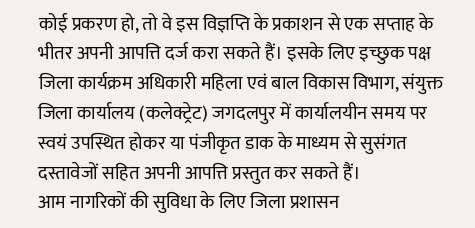कोई प्रकरण हो, तो वे इस विज्ञप्ति के प्रकाशन से एक सप्ताह के भीतर अपनी आपत्ति दर्ज करा सकते हैं। इसके लिए इच्छुक पक्ष जिला कार्यक्रम अधिकारी महिला एवं बाल विकास विभाग, संयुक्त जिला कार्यालय (कलेक्ट्रेट) जगदलपुर में कार्यालयीन समय पर स्वयं उपस्थित होकर या पंजीकृत डाक के माध्यम से सुसंगत दस्तावेजों सहित अपनी आपत्ति प्रस्तुत कर सकते हैं।
आम नागरिकों की सुविधा के लिए जिला प्रशासन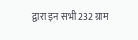द्वारा इन सभी 232 ग्राम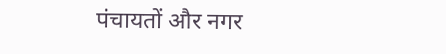पंचायतों और नगर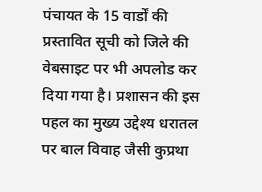पंचायत के 15 वार्डों की प्रस्तावित सूची को जिले की वेबसाइट पर भी अपलोड कर दिया गया है। प्रशासन की इस पहल का मुख्य उद्देश्य धरातल पर बाल विवाह जैसी कुप्रथा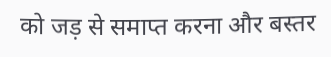को जड़ से समाप्त करना और बस्तर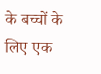के बच्चों के लिए एक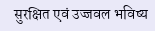सुरक्षित एवं उज्जवल भविष्य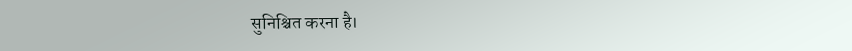सुनिश्चित करना है।